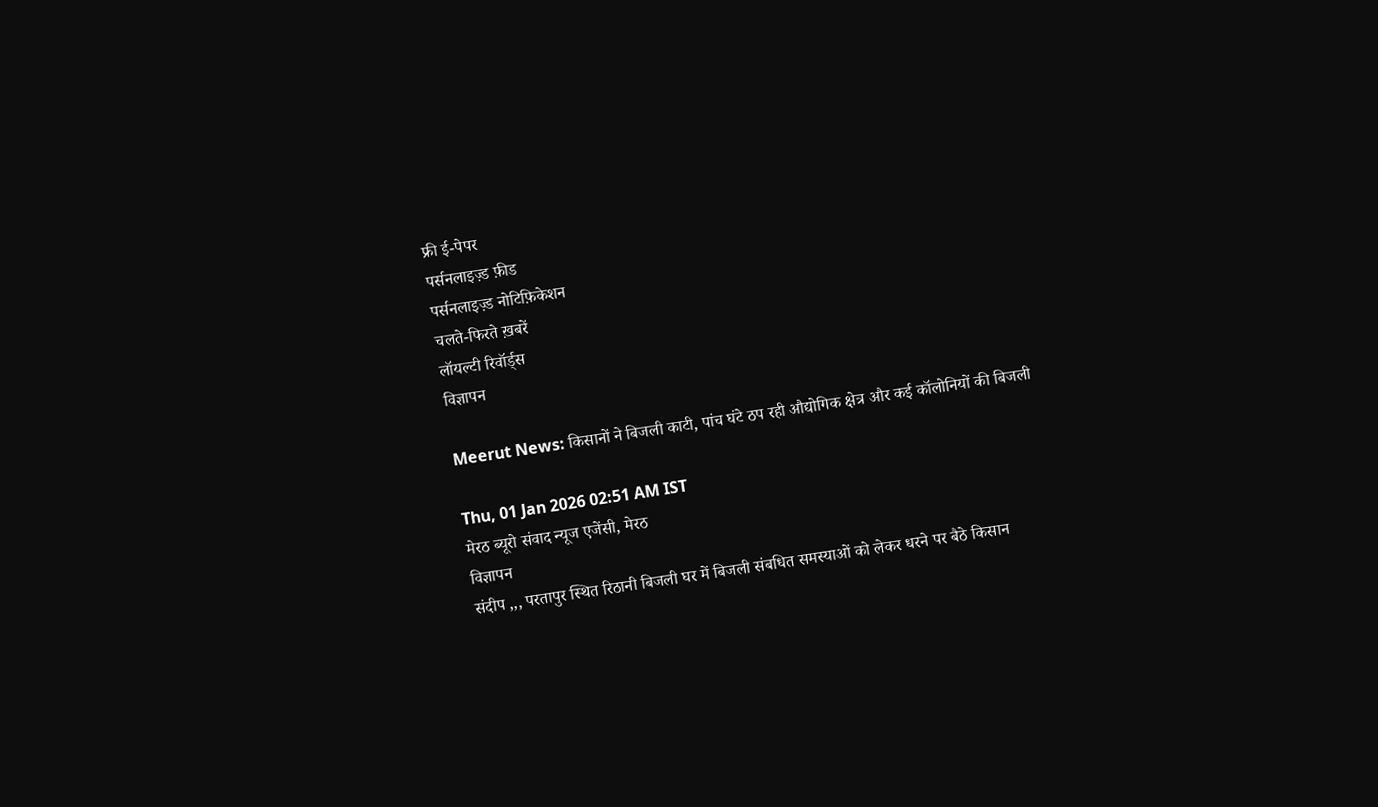फ्री ई-पेपर
पर्सनलाइज़्ड फ़ीड
पर्सनलाइज़्ड नोटिफ़िकेशन
चलते-फिरते ख़बरें
लॉयल्टी रिवॉर्ड्स
विज्ञापन

Meerut News: किसानों ने बिजली काटी, पांच घंटे ठप रही औद्योगिक क्षेत्र और कई कॉलोनियों की बिजली

Thu, 01 Jan 2026 02:51 AM IST
मेरठ ब्यूरो संवाद न्यूज एजेंसी, मेरठ
विज्ञापन
संदीप ,,, परतापुर स्थित रिठानी बिजली घर में बिजली संबधित समस्याओं को लेकर धरने पर बैठे किसान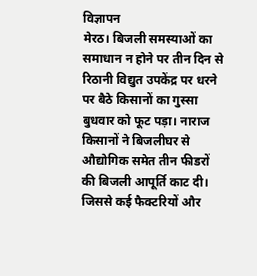विज्ञापन
मेरठ। बिजली समस्याओं का समाधान न होने पर तीन दिन से रिठानी विद्युत उपकेंद्र पर धरने पर बैठे किसानों का गुस्सा बुधवार को फूट पड़ा। नाराज किसानों ने बिजलीघर से औद्योगिक समेत तीन फीडरों की बिजली आपूर्ति काट दी। जिससे कई फैक्टरियों और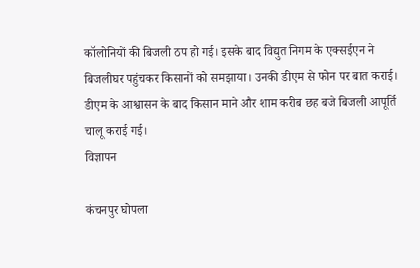कॉलोनियों की बिजली ठप हो गई। इसके बाद विद्युत निगम के एक्सईएन ने बिजलीघर पहुंचकर किसानों को समझाया। उनकी डीएम से फोन पर बात कराई। डीएम के आश्वासन के बाद किसान माने और शाम करीब छह बजे बिजली आपूर्ति चालू कराई गई।
विज्ञापन

कंचनपुर घोपला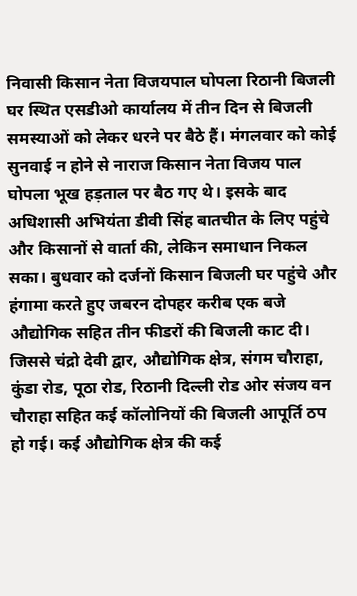निवासी किसान नेता विजयपाल घोपला रिठानी बिजली घर स्थित एसडीओ कार्यालय में तीन दिन से बिजली समस्याओं को लेकर धरने पर बैठे हैं। मंगलवार को कोई सुनवाई न होने से नाराज किसान नेता विजय पाल घोपला भूख हड़ताल पर बैठ गए थे। इसके बाद अधिशासी अभियंता डीवी सिंह बातचीत के लिए पहुंचे और किसानों से वार्ता की, लेकिन समाधान निकल सका। बुधवार को दर्जनों किसान बिजली घर पहुंचे और हंगामा करते हुए जबरन दोपहर करीब एक बजे औद्योगिक सहित तीन फीडरों की बिजली काट दी।
जिससे चंद्रो देवी द्वार, औद्योगिक क्षेत्र, संगम चौराहा, कुंडा रोड, पूठा रोड, रिठानी दिल्ली रोड ओर संजय वन चौराहा सहित कई कॉलोनियों की बिजली आपूर्ति ठप हो गई। कई औद्योगिक क्षेत्र की कई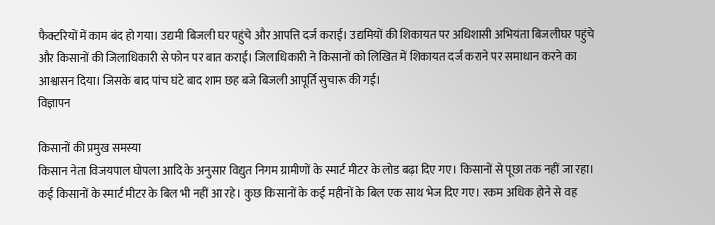फैक्टरियों में काम बंद हो गया। उद्यमी बिजली घर पहुंचे और आपत्ति दर्ज कराई। उद्यमियों की शिकायत पर अधिशासी अभियंता बिजलीघर पहुंचे और किसानों की जिलाधिकारी से फोन पर बात कराई। जिलाधिकारी ने किसानों को लिखित में शिकायत दर्ज कराने पर समाधान करने का आश्वासन दिया। जिसके बाद पांच घंटे बाद शाम छह बजे बिजली आपूर्ति सुचारू की गई।
विज्ञापन

किसानों की प्रमुख समस्या
किसान नेता विजयपाल घोपला आदि के अनुसार विद्युत निगम ग्रामीणों के स्मार्ट मीटर के लोड बढ़ा दिए गए। किसानों से पूछा तक नहीं जा रहा। कई किसानों के स्मार्ट मीटर के बिल भी नहीं आ रहे। कुछ किसानों के कई महीनों के बिल एक साथ भेज दिए गए। रकम अधिक होने से वह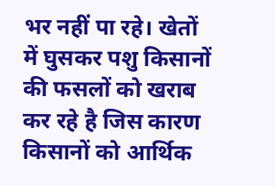भर नहीं पा रहे। खेतों में घुसकर पशु किसानों की फसलों को खराब कर रहे है जिस कारण किसानों को आर्थिक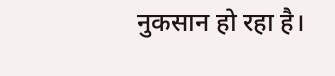नुकसान हो रहा है।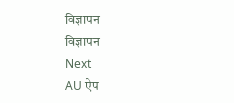विज्ञापन
विज्ञापन
Next
AU ऐप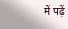में पढ़ें